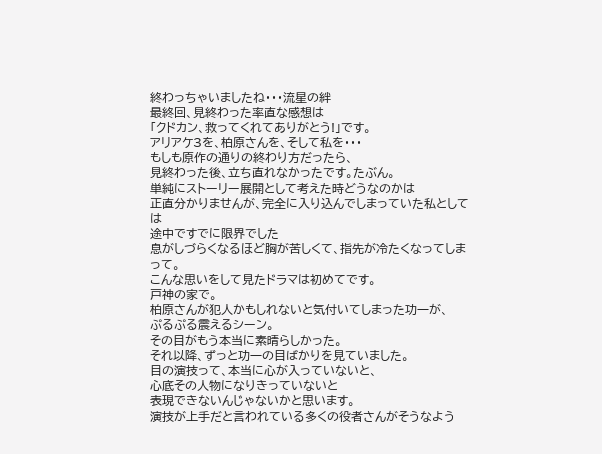終わっちゃいましたね・・・流星の絆
最終回、見終わった率直な感想は
「クドカン、救ってくれてありがとう!」です。
アリアケ3を、柏原さんを、そして私を・・・
もしも原作の通りの終わり方だったら、
見終わった後、立ち直れなかったです。たぶん。
単純にストーリー展開として考えた時どうなのかは
正直分かりませんが、完全に入り込んでしまっていた私としては
途中ですでに限界でした
息がしづらくなるほど胸が苦しくて、指先が冷たくなってしまって。
こんな思いをして見たドラマは初めてです。
戸神の家で。
柏原さんが犯人かもしれないと気付いてしまった功一が、
ぷるぷる震えるシーン。
その目がもう本当に素晴らしかった。
それ以降、ずっと功一の目ばかりを見ていました。
目の演技って、本当に心が入っていないと、
心底その人物になりきっていないと
表現できないんじゃないかと思います。
演技が上手だと言われている多くの役者さんがそうなよう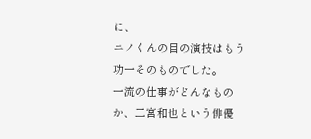に、
ニノくんの目の演技はもう功一そのものでした。
一流の仕事がどんなものか、二宮和也という俳優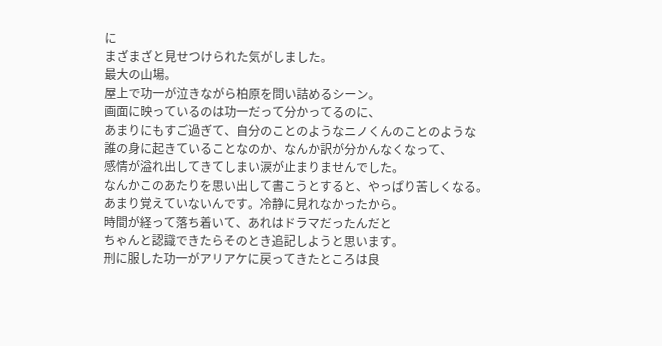に
まざまざと見せつけられた気がしました。
最大の山場。
屋上で功一が泣きながら柏原を問い詰めるシーン。
画面に映っているのは功一だって分かってるのに、
あまりにもすご過ぎて、自分のことのようなニノくんのことのような
誰の身に起きていることなのか、なんか訳が分かんなくなって、
感情が溢れ出してきてしまい涙が止まりませんでした。
なんかこのあたりを思い出して書こうとすると、やっぱり苦しくなる。
あまり覚えていないんです。冷静に見れなかったから。
時間が経って落ち着いて、あれはドラマだったんだと
ちゃんと認識できたらそのとき追記しようと思います。
刑に服した功一がアリアケに戻ってきたところは良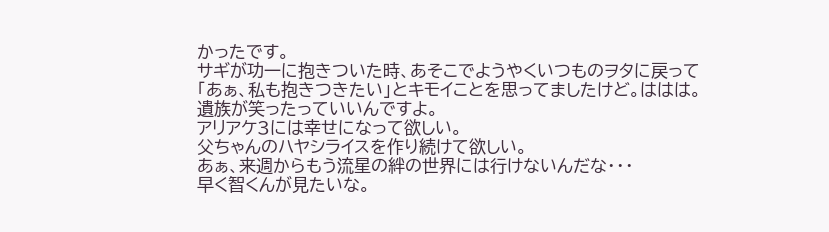かったです。
サギが功一に抱きついた時、あそこでようやくいつものヲタに戻って
「あぁ、私も抱きつきたい」とキモイことを思ってましたけど。ははは。
遺族が笑ったっていいんですよ。
アリアケ3には幸せになって欲しい。
父ちゃんのハヤシライスを作り続けて欲しい。
あぁ、来週からもう流星の絆の世界には行けないんだな・・・
早く智くんが見たいな。